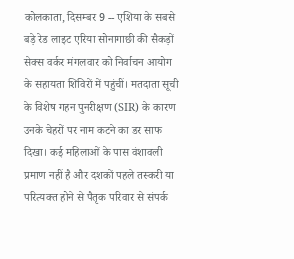कोलकाता, दिसम्बर 9 -- एशिया के सबसे बड़े रेड लाइट एरिया सोनागाछी की सैकड़ों सेक्स वर्कर मंगलवार को निर्वाचन आयोग के सहायता शिविरों में पहुंचीं। मतदाता सूची के विशेष गहन पुनरीक्षण (SIR) के कारण उनके चेहरों पर नाम कटने का डर साफ दिखा। कई महिलाओं के पास वंशावली प्रमाण नहीं है और दशकों पहले तस्करी या परित्यक्त होने से पैतृक परिवार से संपर्क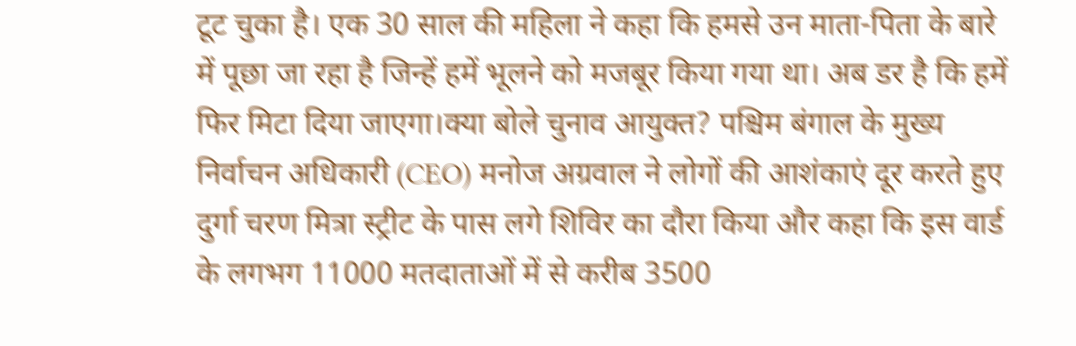टूट चुका है। एक 30 साल की महिला ने कहा कि हमसे उन माता-पिता के बारे में पूछा जा रहा है जिन्हें हमें भूलने को मजबूर किया गया था। अब डर है कि हमें फिर मिटा दिया जाएगा।क्या बोले चुनाव आयुक्त? पश्चिम बंगाल के मुख्य निर्वाचन अधिकारी (CEO) मनोज अग्रवाल ने लोगों की आशंकाएं दूर करते हुए दुर्गा चरण मित्रा स्ट्रीट के पास लगे शिविर का दौरा किया और कहा कि इस वार्ड के लगभग 11000 मतदाताओं में से करीब 3500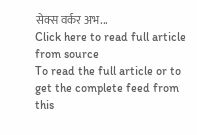सेक्स वर्कर अभ...
Click here to read full article from source
To read the full article or to get the complete feed from this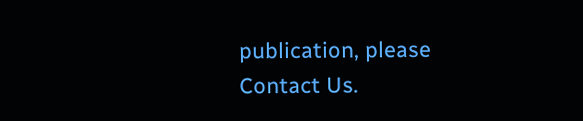publication, please
Contact Us.